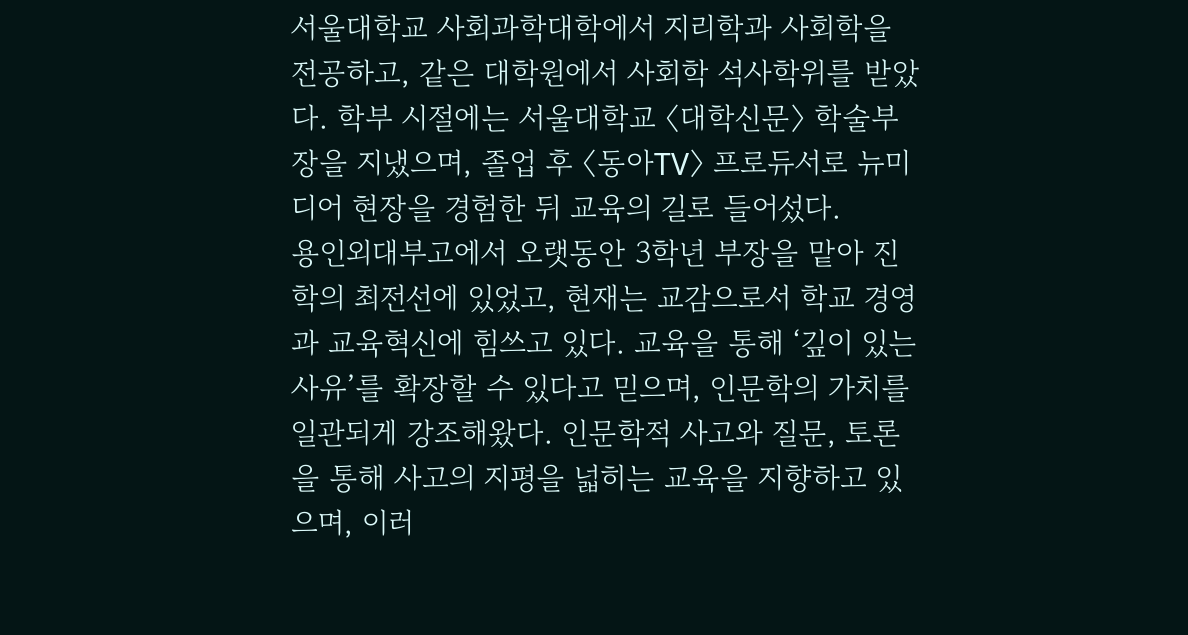서울대학교 사회과학대학에서 지리학과 사회학을 전공하고, 같은 대학원에서 사회학 석사학위를 받았다. 학부 시절에는 서울대학교 〈대학신문〉 학술부장을 지냈으며, 졸업 후 〈동아TV〉 프로듀서로 뉴미디어 현장을 경험한 뒤 교육의 길로 들어섰다.
용인외대부고에서 오랫동안 3학년 부장을 맡아 진학의 최전선에 있었고, 현재는 교감으로서 학교 경영과 교육혁신에 힘쓰고 있다. 교육을 통해 ‘깊이 있는 사유’를 확장할 수 있다고 믿으며, 인문학의 가치를 일관되게 강조해왔다. 인문학적 사고와 질문, 토론을 통해 사고의 지평을 넓히는 교육을 지향하고 있으며, 이러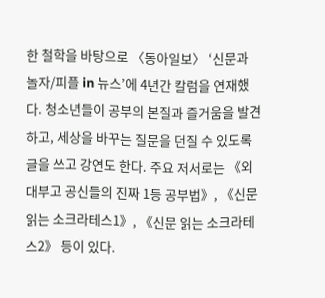한 철학을 바탕으로 〈동아일보〉 ‘신문과 놀자/피플 in 뉴스’에 4년간 칼럼을 연재했다. 청소년들이 공부의 본질과 즐거움을 발견하고, 세상을 바꾸는 질문을 던질 수 있도록 글을 쓰고 강연도 한다. 주요 저서로는 《외대부고 공신들의 진짜 1등 공부법》, 《신문 읽는 소크라테스1》, 《신문 읽는 소크라테스2》 등이 있다.